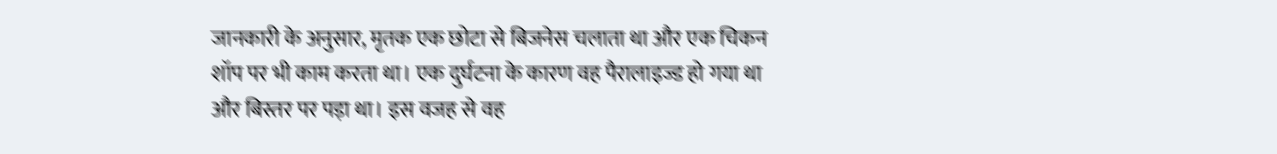जानकारी के अनुसार, मृतक एक छोटा से बिजनेस चलाता था और एक चिकन शॉप पर भी काम करता था। एक दुर्घटना के कारण वह पैरालाइज्ड हो गया था और बिस्तर पर पड़ा था। इस वजह से वह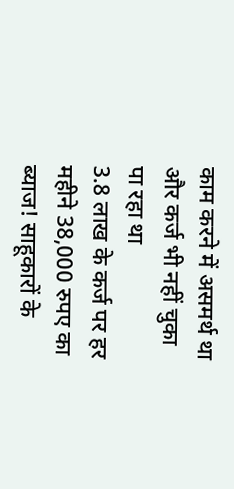काम करने में असमर्थ था और कर्ज भी नहीं चुका पा रहा था
3.8 लाख के कर्ज पर हर महीने 38,000 रुपए का ब्याज! साहूकारों के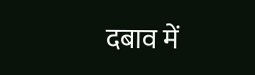दबाव में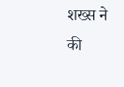शख्स ने की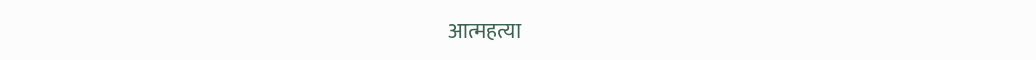आत्महत्या